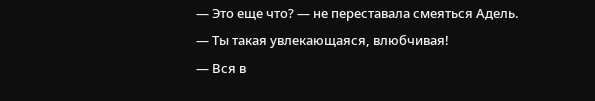— Это еще что? — не переставала смеяться Адель.
— Ты такая увлекающаяся, влюбчивая!
— Вся в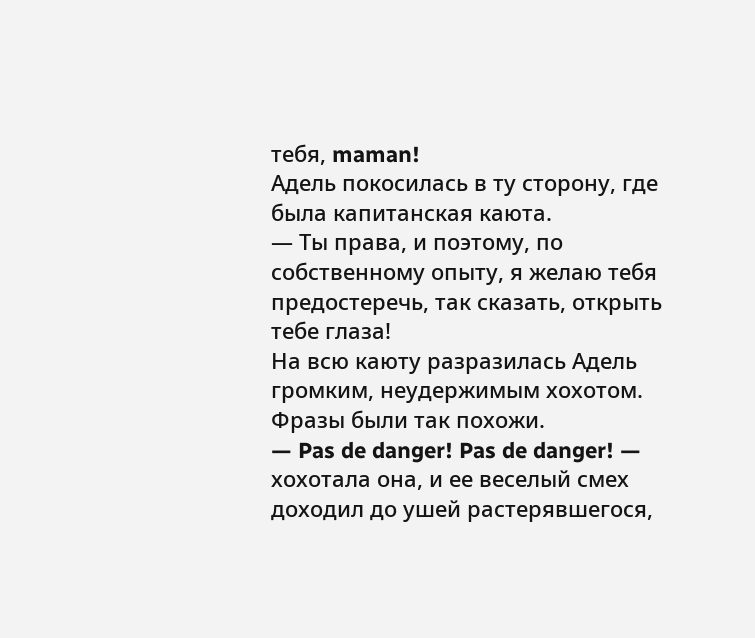тебя, maman!
Адель покосилась в ту сторону, где была капитанская каюта.
— Ты права, и поэтому, по собственному опыту, я желаю тебя предостеречь, так сказать, открыть тебе глаза!
На всю каюту разразилась Адель громким, неудержимым хохотом. Фразы были так похожи.
— Pas de danger! Pas de danger! — хохотала она, и ее веселый смех доходил до ушей растерявшегося,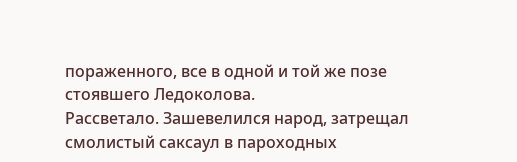пораженного, все в одной и той же позе стоявшего Ледоколова.
Рассветало. Зашевелился народ, затрещал смолистый саксаул в пароходных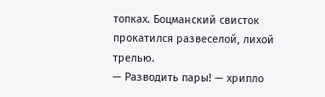топках. Боцманский свисток прокатился развеселой, лихой трелью.
— Разводить пары! — хрипло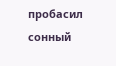пробасил сонный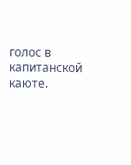голос в капитанской каюте.